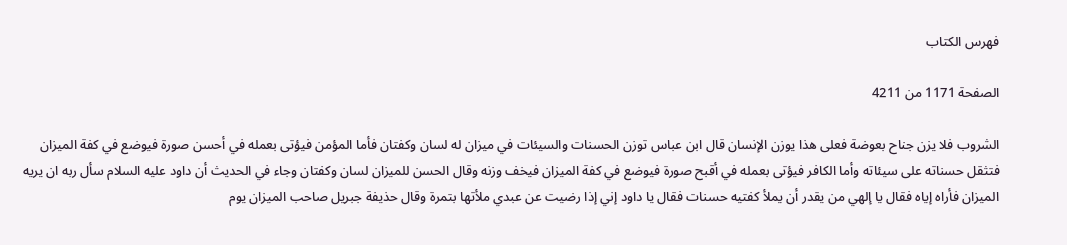فهرس الكتاب

الصفحة 1171 من 4211

الشروب فلا يزن جناح بعوضة فعلى هذا يوزن الإنسان قال ابن عباس توزن الحسنات والسيئات في ميزان له لسان وكفتان فأما المؤمن فيؤتى بعمله في أحسن صورة فيوضع في كفة الميزان فتثقل حسناته على سيئاته وأما الكافر فيؤتى بعمله في أقبح صورة فيوضع في كفة الميزان فيخف وزنه وقال الحسن للميزان لسان وكفتان وجاء في الحديث أن داود عليه السلام سأل ربه ان يريه الميزان فأراه إياه فقال يا إلهي من يقدر أن يملأ كفتيه حسنات فقال يا داود إني إذا رضيت عن عبدي ملأتها بتمرة وقال حذيفة جبريل صاحب الميزان يوم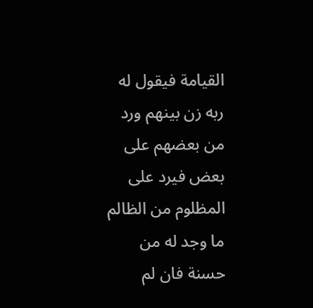القيامة فيقول له ربه زن بينهم ورد من بعضهم على بعض فيرد على المظلوم من الظالم ما وجد له من حسنة فان لم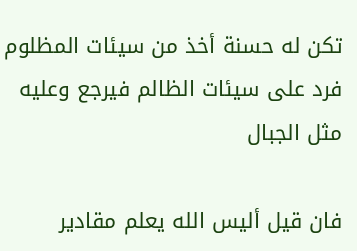تكن له حسنة أخذ من سيئات المظلوم فرد على سيئات الظالم فيرجع وعليه مثل الجبال

فان قيل أليس الله يعلم مقادير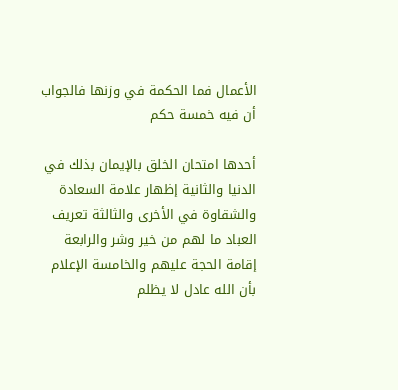الأعمال فما الحكمة في وزنها فالجواب أن فيه خمسة حكم

أحدها امتحان الخلق بالإيمان بذلك في الدنيا والثانية إظهار علامة السعادة والشقاوة في الأخرى والثالثة تعريف العباد ما لهم من خير وشر والرابعة إقامة الحجة عليهم والخامسة الإعلام بأن الله عادل لا يظلم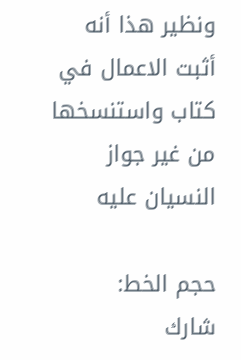ونظير هذا أنه أثبت الاعمال في كتاب واستنسخها من غير جواز النسيان عليه

حجم الخط:
شارك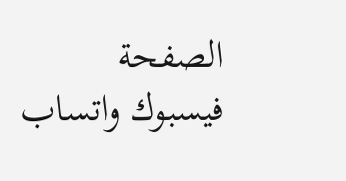الصفحة
فيسبوك واتساب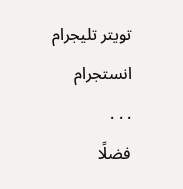تويتر تليجرام انستجرام
. . .
فضلًا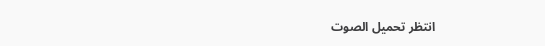انتظر تحميل الصوت